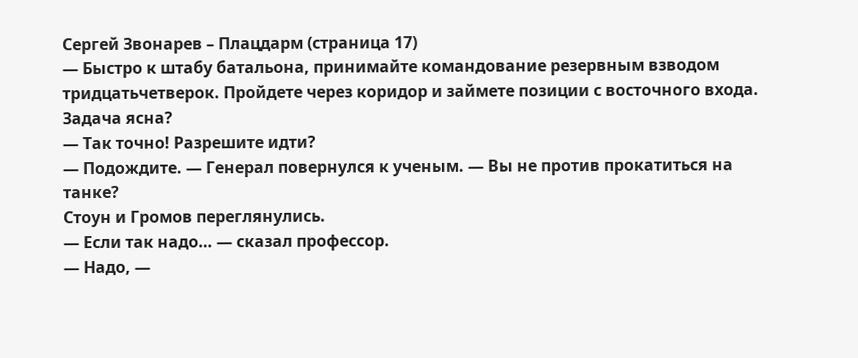Сергей Звонарев – Плацдарм (страница 17)
— Быстро к штабу батальона, принимайте командование резервным взводом тридцатьчетверок. Пройдете через коридор и займете позиции с восточного входа. Задача ясна?
— Так точно! Разрешите идти?
— Подождите. — Генерал повернулся к ученым. — Вы не против прокатиться на танке?
Стоун и Громов переглянулись.
— Если так надо… — сказал профессор.
— Надо, —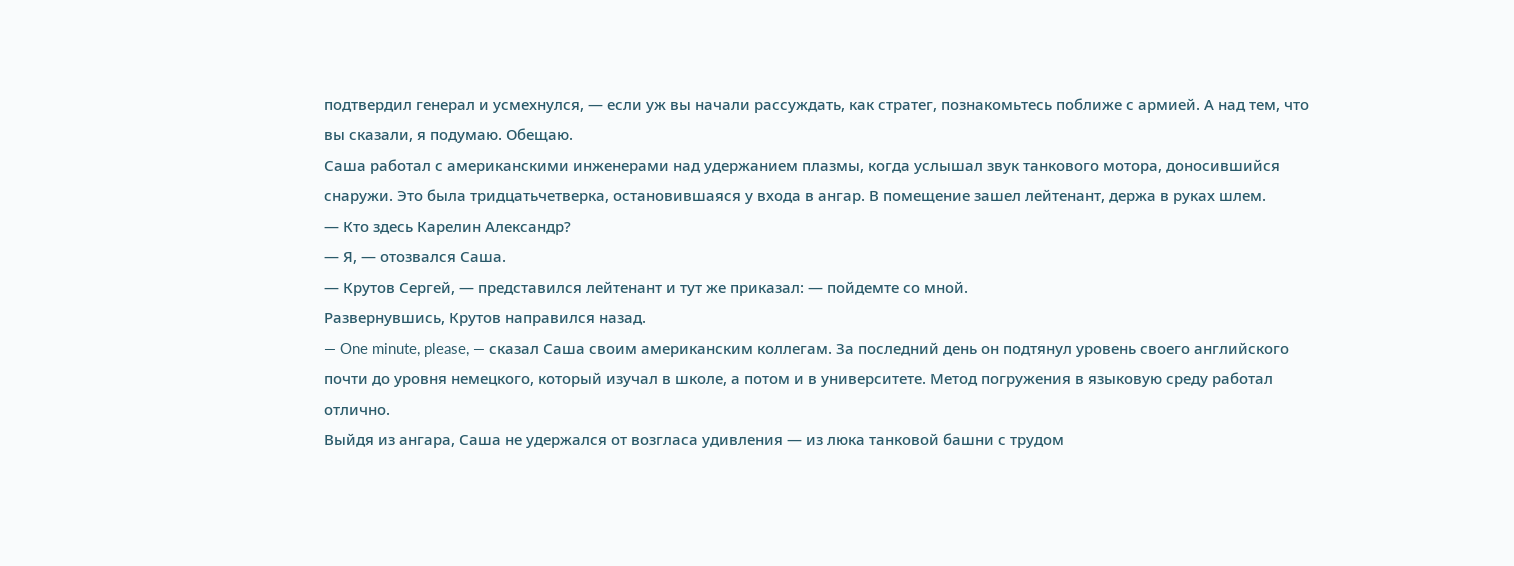подтвердил генерал и усмехнулся, — если уж вы начали рассуждать, как стратег, познакомьтесь поближе с армией. А над тем, что вы сказали, я подумаю. Обещаю.
Саша работал с американскими инженерами над удержанием плазмы, когда услышал звук танкового мотора, доносившийся снаружи. Это была тридцатьчетверка, остановившаяся у входа в ангар. В помещение зашел лейтенант, держа в руках шлем.
— Кто здесь Карелин Александр?
— Я, — отозвался Саша.
— Крутов Сергей, — представился лейтенант и тут же приказал: — пойдемте со мной.
Развернувшись, Крутов направился назад.
— One minute, please, — сказал Саша своим американским коллегам. За последний день он подтянул уровень своего английского почти до уровня немецкого, который изучал в школе, а потом и в университете. Метод погружения в языковую среду работал отлично.
Выйдя из ангара, Саша не удержался от возгласа удивления — из люка танковой башни с трудом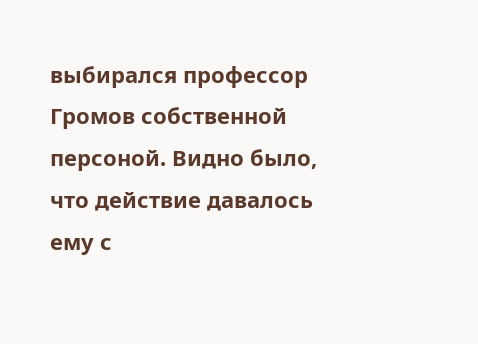выбирался профессор Громов собственной персоной. Видно было, что действие давалось ему с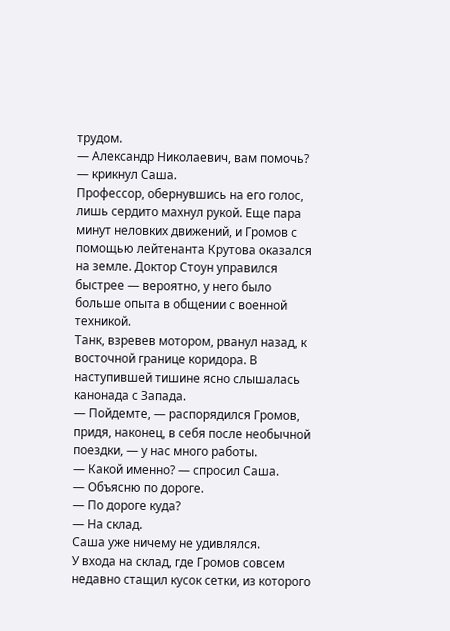трудом.
— Александр Николаевич, вам помочь? — крикнул Саша.
Профессор, обернувшись на его голос, лишь сердито махнул рукой. Еще пара минут неловких движений, и Громов с помощью лейтенанта Крутова оказался на земле. Доктор Стоун управился быстрее — вероятно, у него было больше опыта в общении с военной техникой.
Танк, взревев мотором, рванул назад, к восточной границе коридора. В наступившей тишине ясно слышалась канонада с Запада.
— Пойдемте, — распорядился Громов, придя, наконец, в себя после необычной поездки, — у нас много работы.
— Какой именно? — спросил Саша.
— Объясню по дороге.
— По дороге куда?
— На склад.
Саша уже ничему не удивлялся.
У входа на склад, где Громов совсем недавно стащил кусок сетки, из которого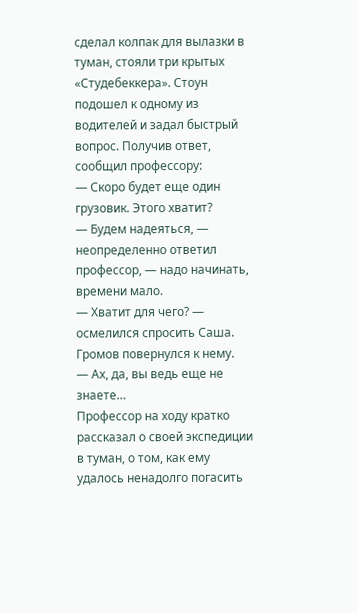сделал колпак для вылазки в туман, стояли три крытых «Студебеккера». Стоун подошел к одному из водителей и задал быстрый вопрос. Получив ответ, сообщил профессору:
— Скоро будет еще один грузовик. Этого хватит?
— Будем надеяться, — неопределенно ответил профессор, — надо начинать, времени мало.
— Хватит для чего? — осмелился спросить Саша.
Громов повернулся к нему.
— Ах, да, вы ведь еще не знаете…
Профессор на ходу кратко рассказал о своей экспедиции в туман, о том, как ему удалось ненадолго погасить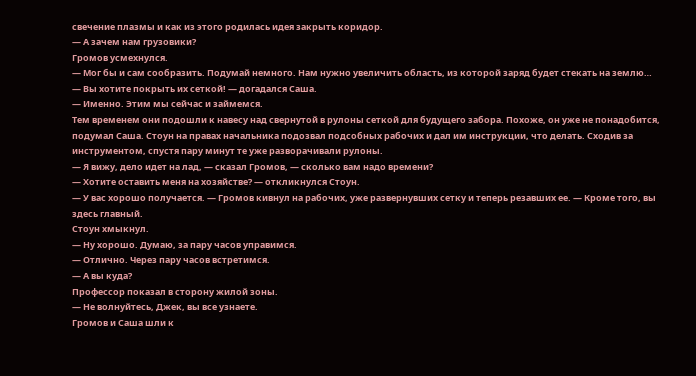свечение плазмы и как из этого родилась идея закрыть коридор.
— А зачем нам грузовики?
Громов усмехнулся.
— Мог бы и сам сообразить. Подумай немного. Нам нужно увеличить область, из которой заряд будет стекать на землю…
— Вы хотите покрыть их сеткой! — догадался Саша.
— Именно. Этим мы сейчас и займемся.
Тем временем они подошли к навесу над свернутой в рулоны сеткой для будущего забора. Похоже, он уже не понадобится, подумал Саша. Стоун на правах начальника подозвал подсобных рабочих и дал им инструкции, что делать. Сходив за инструментом, спустя пару минут те уже разворачивали рулоны.
— Я вижу, дело идет на лад, — сказал Громов, — сколько вам надо времени?
— Хотите оставить меня на хозяйстве? — откликнулся Стоун.
— У вас хорошо получается. — Громов кивнул на рабочих, уже развернувших сетку и теперь резавших ее. — Кроме того, вы здесь главный.
Стоун хмыкнул.
— Ну хорошо. Думаю, за пару часов управимся.
— Отлично. Через пару часов встретимся.
— А вы куда?
Профессор показал в сторону жилой зоны.
— Не волнуйтесь, Джек, вы все узнаете.
Громов и Саша шли к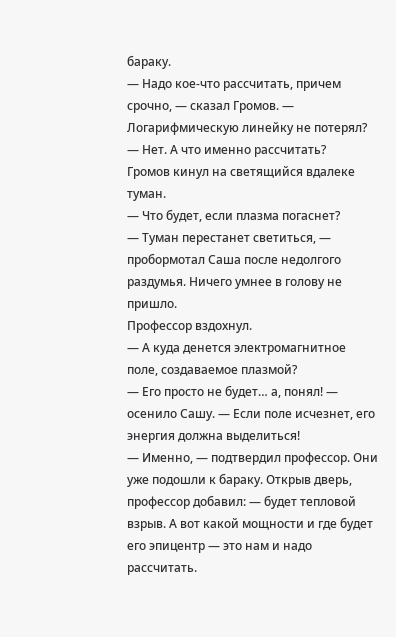бараку.
— Надо кое-что рассчитать, причем срочно, — сказал Громов. — Логарифмическую линейку не потерял?
— Нет. А что именно рассчитать?
Громов кинул на светящийся вдалеке туман.
— Что будет, если плазма погаснет?
— Туман перестанет светиться, — пробормотал Саша после недолгого раздумья. Ничего умнее в голову не пришло.
Профессор вздохнул.
— А куда денется электромагнитное поле, создаваемое плазмой?
— Его просто не будет… а, понял! — осенило Сашу. — Если поле исчезнет, его энергия должна выделиться!
— Именно, — подтвердил профессор. Они уже подошли к бараку. Открыв дверь, профессор добавил: — будет тепловой взрыв. А вот какой мощности и где будет его эпицентр — это нам и надо рассчитать.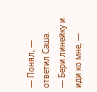— Понял, — ответил Саша.
— Бери линейку и иди ко мне, —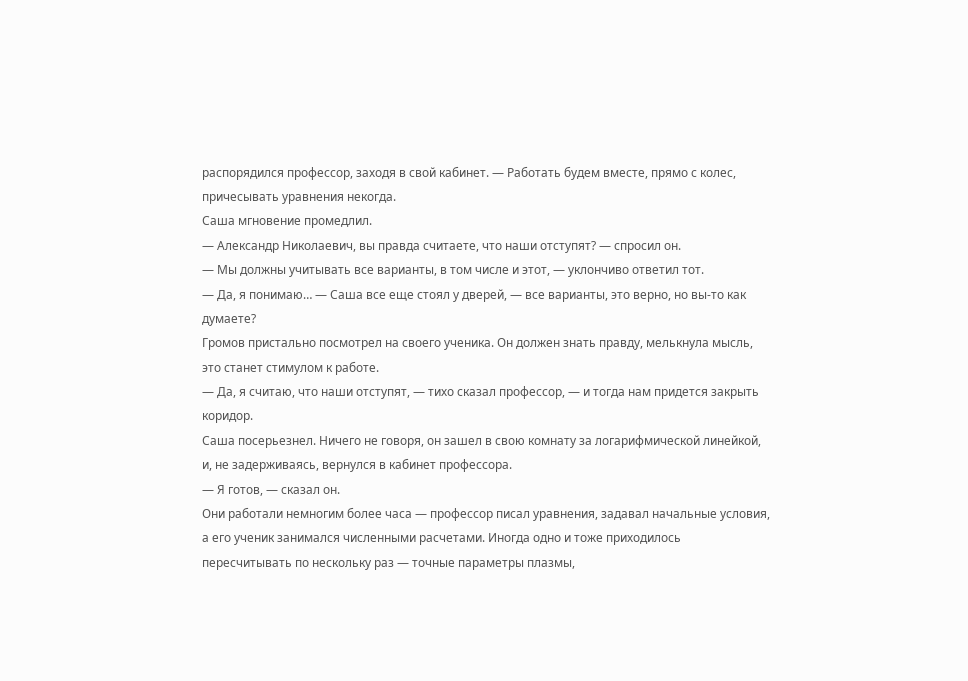распорядился профессор, заходя в свой кабинет. — Работать будем вместе, прямо с колес, причесывать уравнения некогда.
Саша мгновение промедлил.
— Александр Николаевич, вы правда считаете, что наши отступят? — спросил он.
— Мы должны учитывать все варианты, в том числе и этот, — уклончиво ответил тот.
— Да, я понимаю… — Саша все еще стоял у дверей, — все варианты, это верно, но вы-то как думаете?
Громов пристально посмотрел на своего ученика. Он должен знать правду, мелькнула мысль, это станет стимулом к работе.
— Да, я считаю, что наши отступят, — тихо сказал профессор, — и тогда нам придется закрыть коридор.
Саша посерьезнел. Ничего не говоря, он зашел в свою комнату за логарифмической линейкой, и, не задерживаясь, вернулся в кабинет профессора.
— Я готов, — сказал он.
Они работали немногим более часа — профессор писал уравнения, задавал начальные условия, а его ученик занимался численными расчетами. Иногда одно и тоже приходилось пересчитывать по нескольку раз — точные параметры плазмы,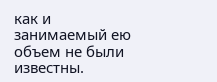как и занимаемый ею объем не были известны.